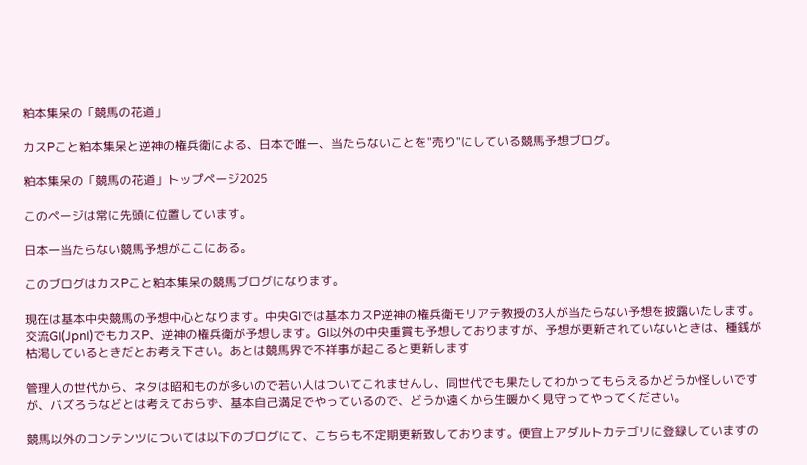粕本集呆の「競馬の花道」

カスPこと粕本集呆と逆神の権兵衛による、日本で唯一、当たらないことを"売り"にしている競馬予想ブログ。

粕本集呆の「競馬の花道」トップページ2025

このページは常に先頭に位置しています。

日本一当たらない競馬予想がここにある。

このブログはカスPこと粕本集呆の競馬ブログになります。

現在は基本中央競馬の予想中心となります。中央GⅠでは基本カスP逆神の権兵衛モリアテ教授の3人が当たらない予想を披露いたします。交流GⅠ(JpnⅠ)でもカスP、逆神の権兵衛が予想します。GⅠ以外の中央重賞も予想しておりますが、予想が更新されていないときは、種銭が枯渇しているときだとお考え下さい。あとは競馬界で不祥事が起こると更新します

管理人の世代から、ネタは昭和ものが多いので若い人はついてこれませんし、同世代でも果たしてわかってもらえるかどうか怪しいですが、バズろうなどとは考えておらず、基本自己満足でやっているので、どうか遠くから生暖かく見守ってやってください。

競馬以外のコンテンツについては以下のブログにて、こちらも不定期更新致しております。便宜上アダルトカテゴリに登録していますの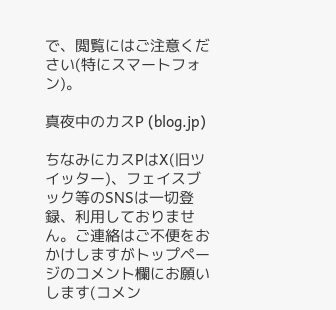で、閲覧にはご注意ください(特にスマートフォン)。

真夜中のカスP (blog.jp)

ちなみにカスPはX(旧ツイッター)、フェイスブック等のSNSは一切登録、利用しておりません。ご連絡はご不便をおかけしますがトップページのコメント欄にお願いします(コメン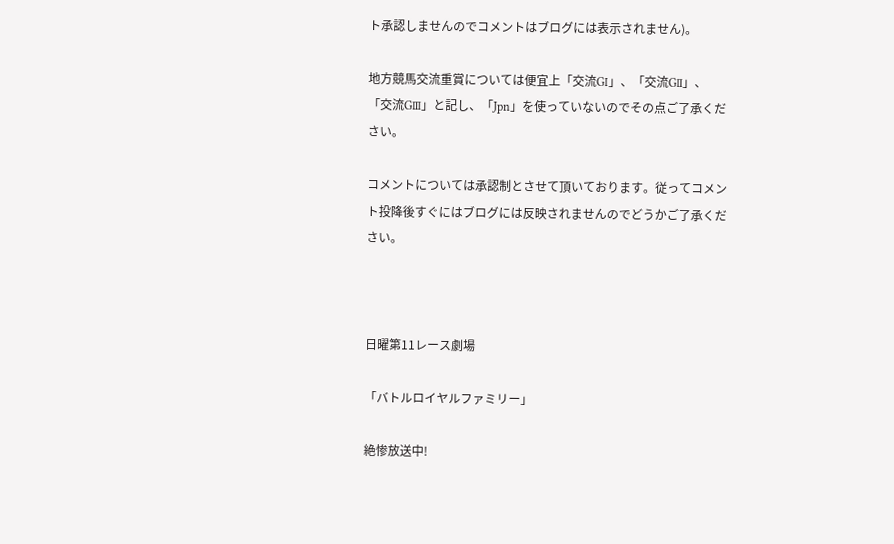ト承認しませんのでコメントはブログには表示されません)。

地方競馬交流重賞については便宜上「交流GⅠ」、「交流GⅡ」、「交流GⅢ」と記し、「Jpn」を使っていないのでその点ご了承ください。

コメントについては承認制とさせて頂いております。従ってコメント投降後すぐにはブログには反映されませんのでどうかご了承ください。



日曜第11レース劇場

「バトルロイヤルファミリー」

絶惨放送中!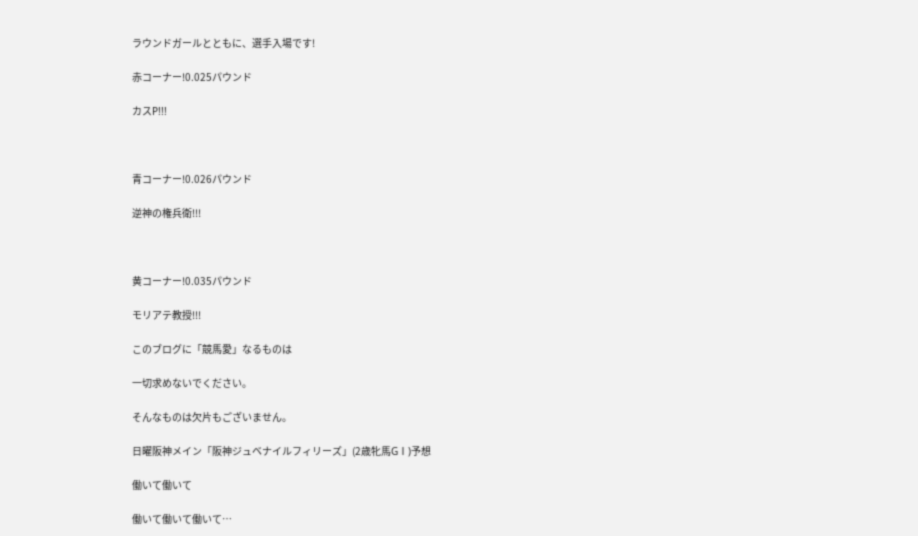ラウンドガールとともに、選手入場です!

赤コーナー!0.025パウンド

カスP!!!



青コーナー!0.026パウンド

逆神の権兵衛!!!



黄コーナー!0.035パウンド

モリアテ教授!!!

このブログに「競馬愛」なるものは

一切求めないでください。

そんなものは欠片もございません。

日曜阪神メイン「阪神ジュベナイルフィリーズ」(2歳牝馬GⅠ)予想

働いて働いて

働いて働いて働いて…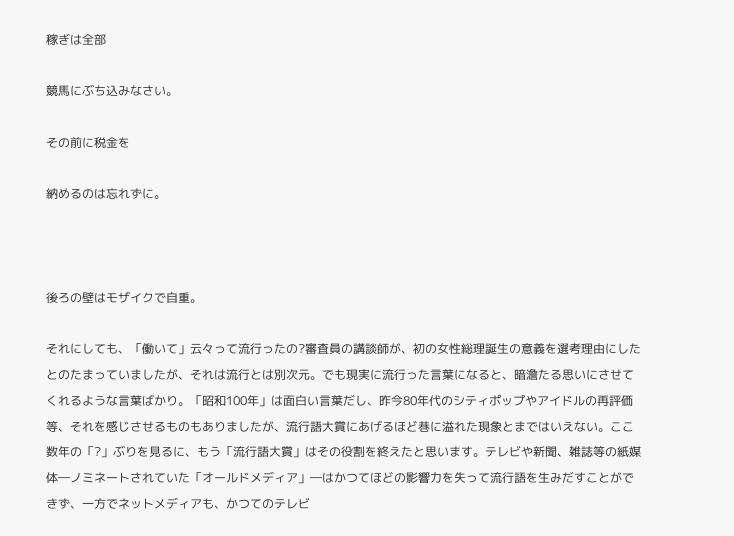稼ぎは全部

競馬にぶち込みなさい。

その前に税金を

納めるのは忘れずに。



後ろの壁はモザイクで自重。

それにしても、「働いて」云々って流行ったの?審査員の講談師が、初の女性総理誕生の意義を選考理由にしたとのたまっていましたが、それは流行とは別次元。でも現実に流行った言葉になると、暗澹たる思いにさせてくれるような言葉ばかり。「昭和100年」は面白い言葉だし、昨今80年代のシティポップやアイドルの再評価等、それを感じさせるものもありましたが、流行語大賞にあげるほど巷に溢れた現象とまではいえない。ここ数年の「?」ぶりを見るに、もう「流行語大賞」はその役割を終えたと思います。テレビや新聞、雑誌等の紙媒体―ノミネートされていた「オールドメディア」―はかつてほどの影響力を失って流行語を生みだすことができず、一方でネットメディアも、かつてのテレビ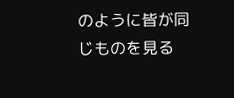のように皆が同じものを見る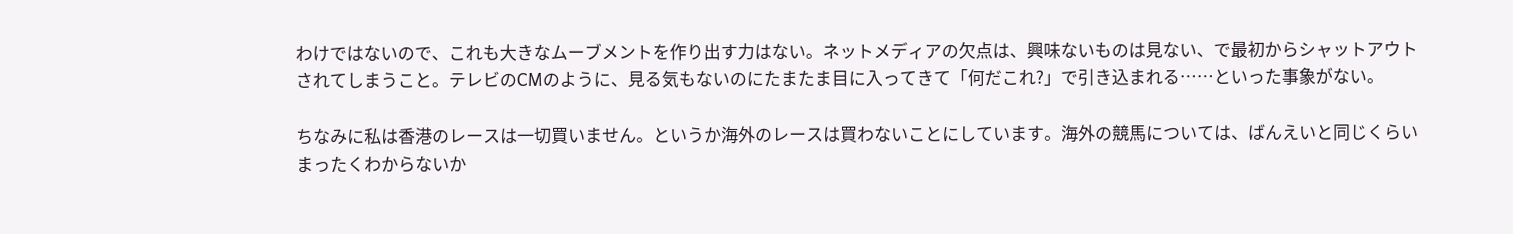わけではないので、これも大きなムーブメントを作り出す力はない。ネットメディアの欠点は、興味ないものは見ない、で最初からシャットアウトされてしまうこと。テレビのCMのように、見る気もないのにたまたま目に入ってきて「何だこれ?」で引き込まれる……といった事象がない。

ちなみに私は香港のレースは一切買いません。というか海外のレースは買わないことにしています。海外の競馬については、ばんえいと同じくらいまったくわからないか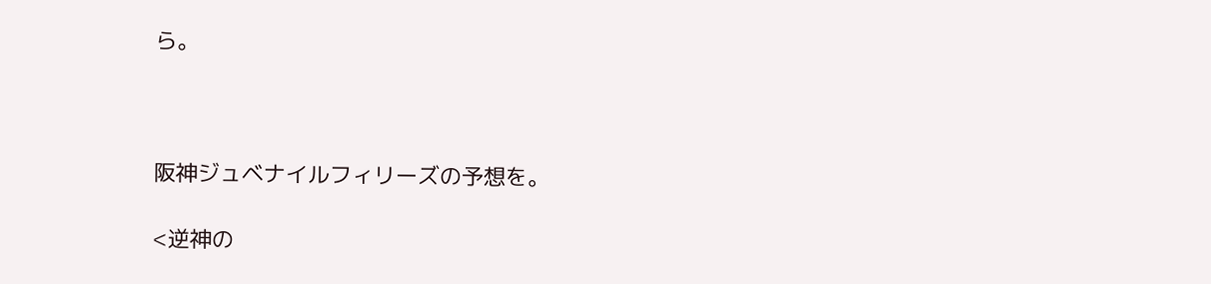ら。



阪神ジュベナイルフィリーズの予想を。

<逆神の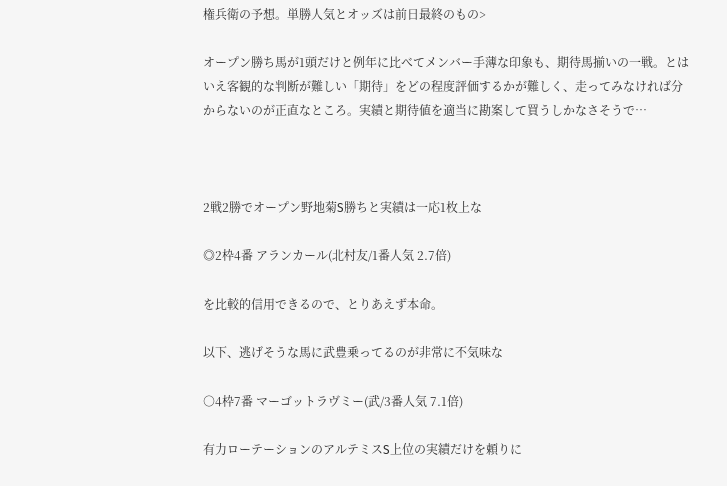権兵衛の予想。単勝人気とオッズは前日最終のもの>

オープン勝ち馬が1頭だけと例年に比べてメンバー手薄な印象も、期待馬揃いの一戦。とはいえ客観的な判断が難しい「期待」をどの程度評価するかが難しく、走ってみなければ分からないのが正直なところ。実績と期待値を適当に勘案して買うしかなさそうで…



2戦2勝でオープン野地菊S勝ちと実績は一応1枚上な

◎2枠4番 アランカール(北村友/1番人気 2.7倍)

を比較的信用できるので、とりあえず本命。

以下、逃げそうな馬に武豊乗ってるのが非常に不気味な

○4枠7番 マーゴットラヴミー(武/3番人気 7.1倍)

有力ローテーションのアルテミスS上位の実績だけを頼りに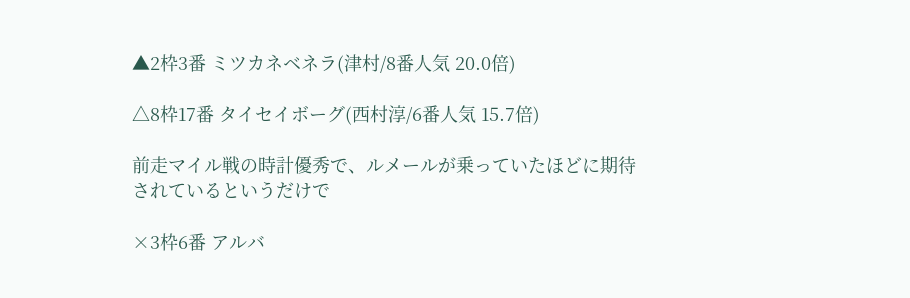▲2枠3番 ミツカネベネラ(津村/8番人気 20.0倍)

△8枠17番 タイセイボーグ(西村淳/6番人気 15.7倍)

前走マイル戦の時計優秀で、ルメールが乗っていたほどに期待されているというだけで

×3枠6番 アルバ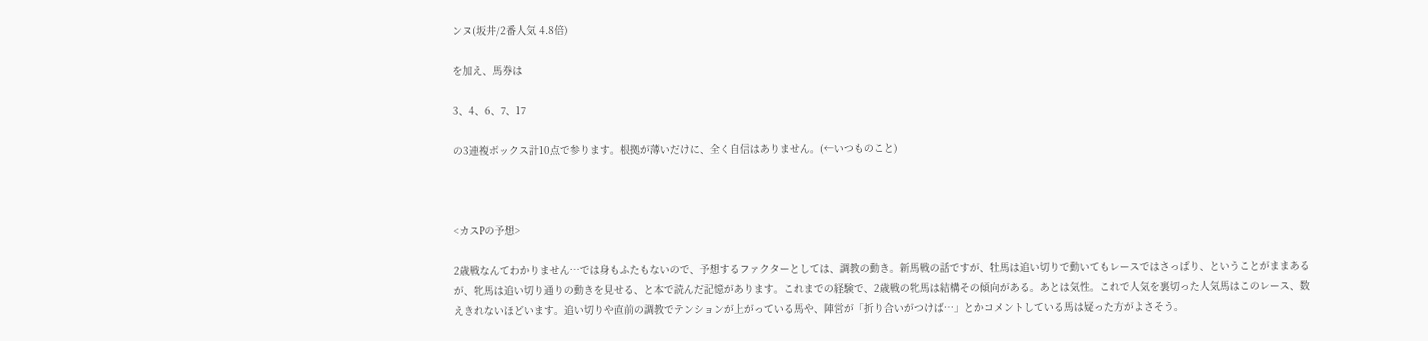ンヌ(坂井/2番人気 4.8倍)

を加え、馬券は

3、4、6、7、17

の3連複ボックス計10点で参ります。根拠が薄いだけに、全く自信はありません。(←いつものこと)



<カスPの予想>

2歳戦なんてわかりません…では身もふたもないので、予想するファクターとしては、調教の動き。新馬戦の話ですが、牡馬は追い切りで動いてもレースではさっぱり、ということがままあるが、牝馬は追い切り通りの動きを見せる、と本で読んだ記憶があります。これまでの経験で、2歳戦の牝馬は結構その傾向がある。あとは気性。これで人気を裏切った人気馬はこのレース、数えきれないほどいます。追い切りや直前の調教でテンションが上がっている馬や、陣営が「折り合いがつけば…」とかコメントしている馬は疑った方がよさそう。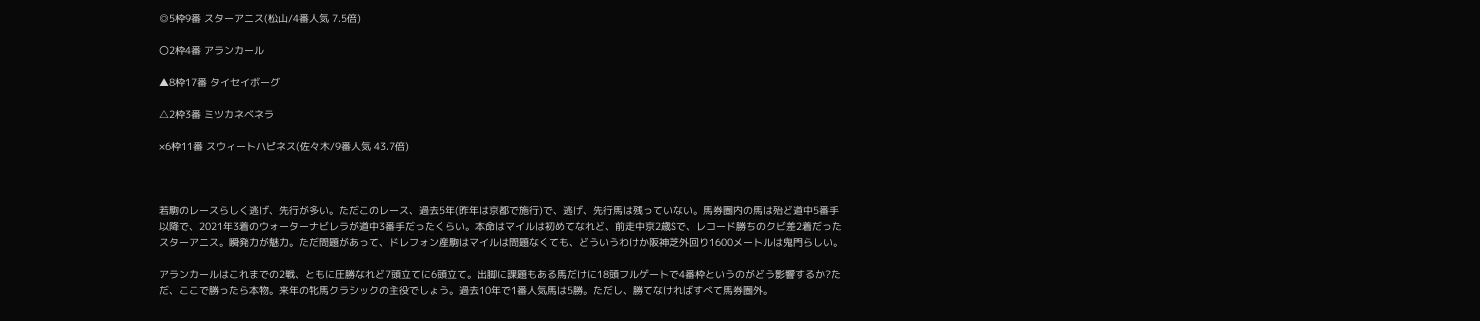◎5枠9番 スターアニス(松山/4番人気 7.5倍)

〇2枠4番 アランカール

▲8枠17番 タイセイボーグ

△2枠3番 ミツカネベネラ

×6枠11番 スウィートハピネス(佐々木/9番人気 43.7倍)



若駒のレースらしく逃げ、先行が多い。ただこのレース、過去5年(昨年は京都で施行)で、逃げ、先行馬は残っていない。馬券圏内の馬は殆ど道中5番手以降で、2021年3着のウォーターナビレラが道中3番手だったくらい。本命はマイルは初めてなれど、前走中京2歳Sで、レコード勝ちのクビ差2着だったスターアニス。瞬発力が魅力。ただ問題があって、ドレフォン産駒はマイルは問題なくても、どういうわけか阪神芝外回り1600メートルは鬼門らしい。

アランカールはこれまでの2戦、ともに圧勝なれど7頭立てに6頭立て。出脚に課題もある馬だけに18頭フルゲートで4番枠というのがどう影響するか?ただ、ここで勝ったら本物。来年の牝馬クラシックの主役でしょう。過去10年で1番人気馬は5勝。ただし、勝てなければすべて馬券圏外。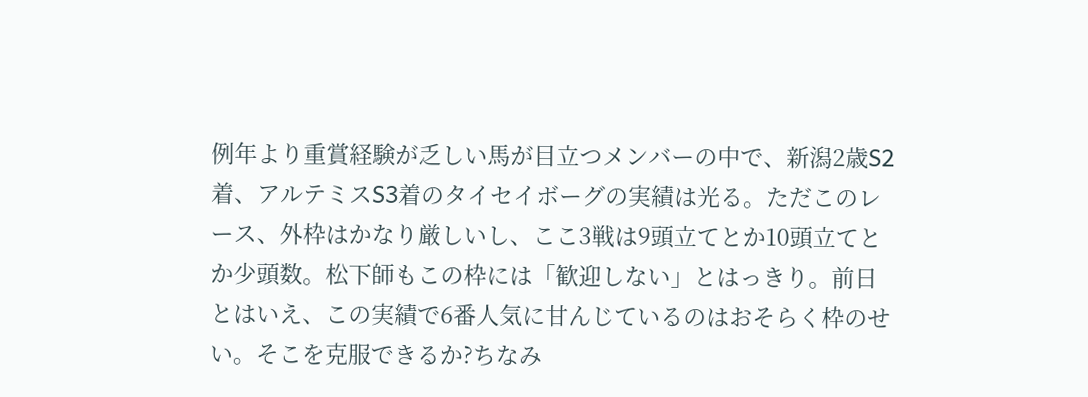例年より重賞経験が乏しい馬が目立つメンバーの中で、新潟2歳S2着、アルテミスS3着のタイセイボーグの実績は光る。ただこのレース、外枠はかなり厳しいし、ここ3戦は9頭立てとか10頭立てとか少頭数。松下師もこの枠には「歓迎しない」とはっきり。前日とはいえ、この実績で6番人気に甘んじているのはおそらく枠のせい。そこを克服できるか?ちなみ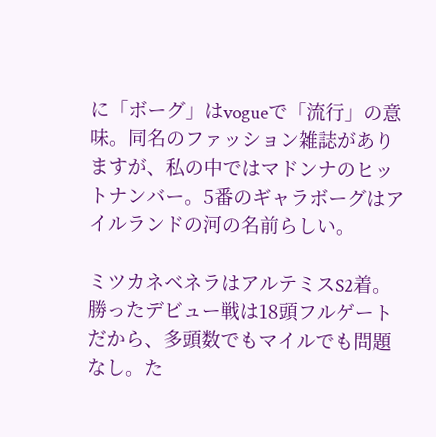に「ボーグ」はvogueで「流行」の意味。同名のファッション雑誌がありますが、私の中ではマドンナのヒットナンバー。5番のギャラボーグはアイルランドの河の名前らしい。

ミツカネベネラはアルテミスS2着。勝ったデビュー戦は18頭フルゲートだから、多頭数でもマイルでも問題なし。た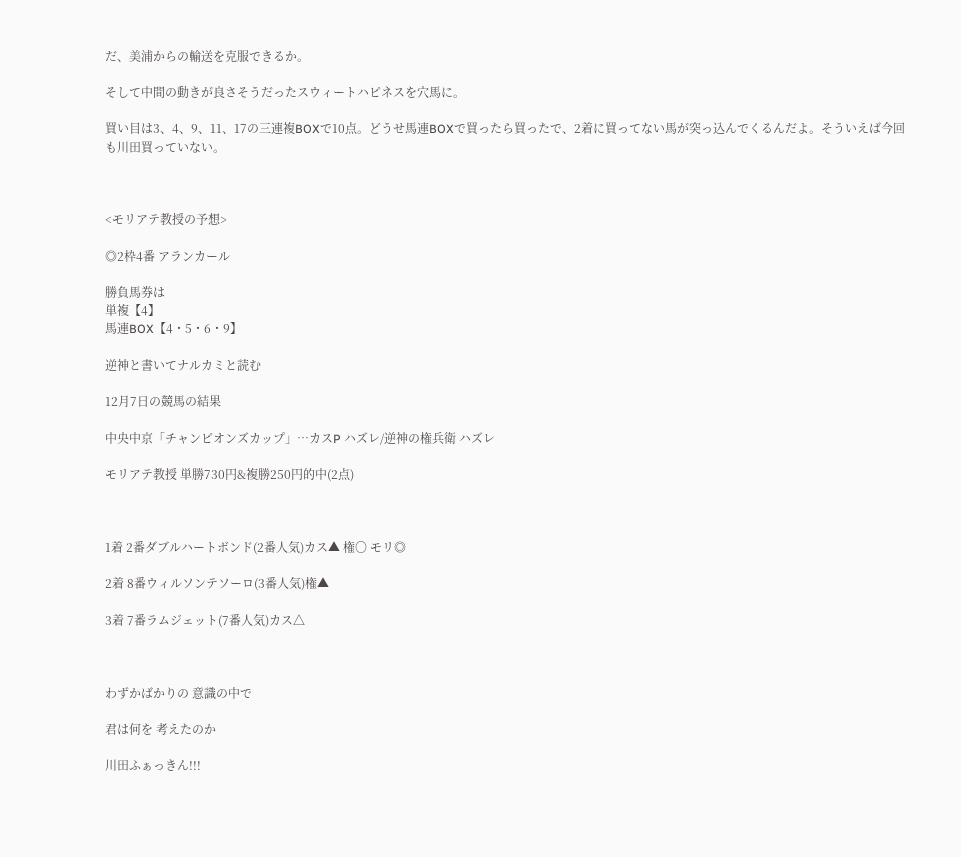だ、美浦からの輸送を克服できるか。

そして中間の動きが良さそうだったスウィートハピネスを穴馬に。

買い目は3、4、9、11、17の三連複BOXで10点。どうせ馬連BOXで買ったら買ったで、2着に買ってない馬が突っ込んでくるんだよ。そういえば今回も川田買っていない。



<モリアテ教授の予想>

◎2枠4番 アランカール

勝負馬券は
単複【4】
馬連BOX【4・5・6・9】

逆神と書いてナルカミと読む

12月7日の競馬の結果

中央中京「チャンピオンズカップ」…カスP ハズレ/逆神の権兵衛 ハズレ

モリアテ教授 単勝730円&複勝250円的中(2点)



1着 2番ダブルハートボンド(2番人気)カス▲ 権〇 モリ◎

2着 8番ウィルソンテソーロ(3番人気)権▲

3着 7番ラムジェット(7番人気)カス△



わずかばかりの 意識の中で

君は何を 考えたのか

川田ふぁっきん!!!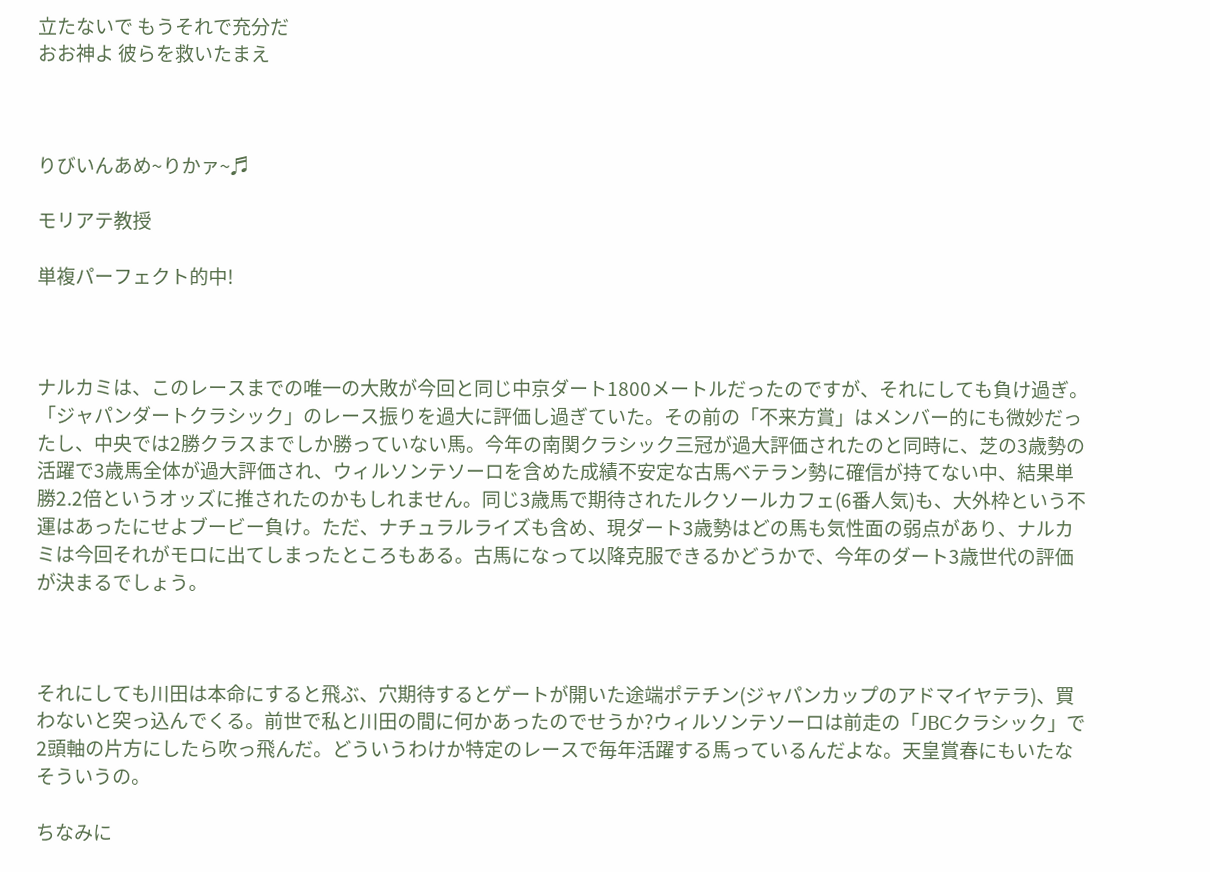立たないで もうそれで充分だ
おお神よ 彼らを救いたまえ



りびいんあめ~りかァ~♬

モリアテ教授

単複パーフェクト的中!



ナルカミは、このレースまでの唯一の大敗が今回と同じ中京ダート1800メートルだったのですが、それにしても負け過ぎ。「ジャパンダートクラシック」のレース振りを過大に評価し過ぎていた。その前の「不来方賞」はメンバー的にも微妙だったし、中央では2勝クラスまでしか勝っていない馬。今年の南関クラシック三冠が過大評価されたのと同時に、芝の3歳勢の活躍で3歳馬全体が過大評価され、ウィルソンテソーロを含めた成績不安定な古馬ベテラン勢に確信が持てない中、結果単勝2.2倍というオッズに推されたのかもしれません。同じ3歳馬で期待されたルクソールカフェ(6番人気)も、大外枠という不運はあったにせよブービー負け。ただ、ナチュラルライズも含め、現ダート3歳勢はどの馬も気性面の弱点があり、ナルカミは今回それがモロに出てしまったところもある。古馬になって以降克服できるかどうかで、今年のダート3歳世代の評価が決まるでしょう。



それにしても川田は本命にすると飛ぶ、穴期待するとゲートが開いた途端ポテチン(ジャパンカップのアドマイヤテラ)、買わないと突っ込んでくる。前世で私と川田の間に何かあったのでせうか?ウィルソンテソーロは前走の「JBCクラシック」で2頭軸の片方にしたら吹っ飛んだ。どういうわけか特定のレースで毎年活躍する馬っているんだよな。天皇賞春にもいたなそういうの。

ちなみに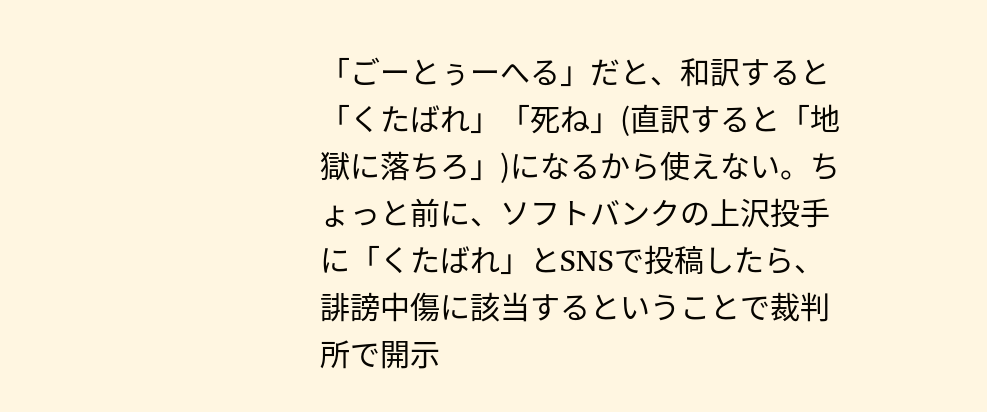「ごーとぅーへる」だと、和訳すると「くたばれ」「死ね」(直訳すると「地獄に落ちろ」)になるから使えない。ちょっと前に、ソフトバンクの上沢投手に「くたばれ」とSNSで投稿したら、誹謗中傷に該当するということで裁判所で開示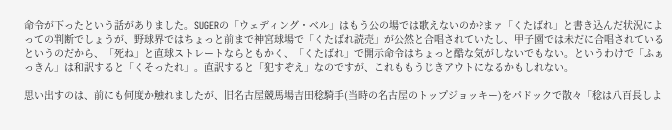命令が下ったという話がありました。SUGERの「ウェディング・ベル」はもう公の場では歌えないのか?まァ「くたばれ」と書き込んだ状況によっての判断でしょうが、野球界ではちょっと前まで神宮球場で「くたばれ読売」が公然と合唱されていたし、甲子園では未だに合唱されているというのだから、「死ね」と直球ストレートならともかく、「くたばれ」で開示命令はちょっと酷な気がしないでもない。というわけで「ふぁっきん」は和訳すると「くそったれ」。直訳すると「犯すぞえ」なのですが、これももうじきアウトになるかもしれない。

思い出すのは、前にも何度か触れましたが、旧名古屋競馬場吉田稔騎手(当時の名古屋のトップジョッキー)をパドックで散々「稔は八百長しよ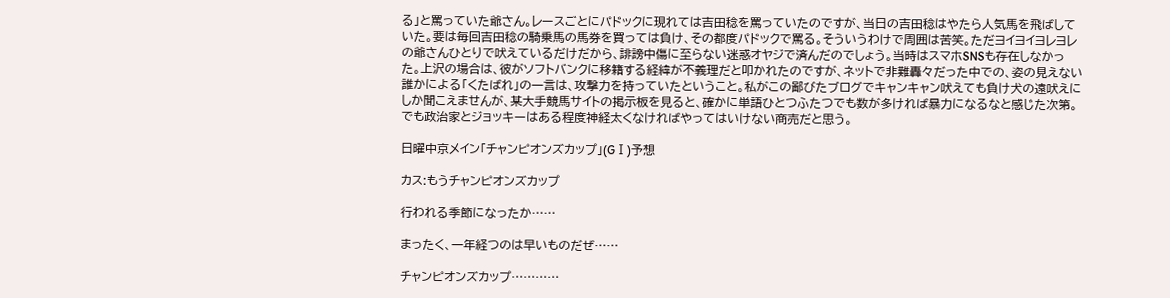る」と罵っていた爺さん。レースごとにパドックに現れては吉田稔を罵っていたのですが、当日の吉田稔はやたら人気馬を飛ばしていた。要は毎回吉田稔の騎乗馬の馬券を買っては負け、その都度パドックで罵る。そういうわけで周囲は苦笑。ただヨイヨイヨレヨレの爺さんひとりで吠えているだけだから、誹謗中傷に至らない迷惑オヤジで済んだのでしょう。当時はスマホSNSも存在しなかった。上沢の場合は、彼がソフトバンクに移籍する経緯が不義理だと叩かれたのですが、ネットで非難轟々だった中での、姿の見えない誰かによる「くたばれ」の一言は、攻撃力を持っていたということ。私がこの鄙びたブログでキャンキャン吠えても負け犬の遠吠えにしか聞こえませんが、某大手競馬サイトの掲示板を見ると、確かに単語ひとつふたつでも数が多ければ暴力になるなと感じた次第。でも政治家とジョッキーはある程度神経太くなければやってはいけない商売だと思う。

日曜中京メイン「チャンピオンズカップ」(GⅠ)予想

カス:もうチャンピオンズカップ

行われる季節になったか……

まったく、一年経つのは早いものだぜ……

チャンピオンズカップ…………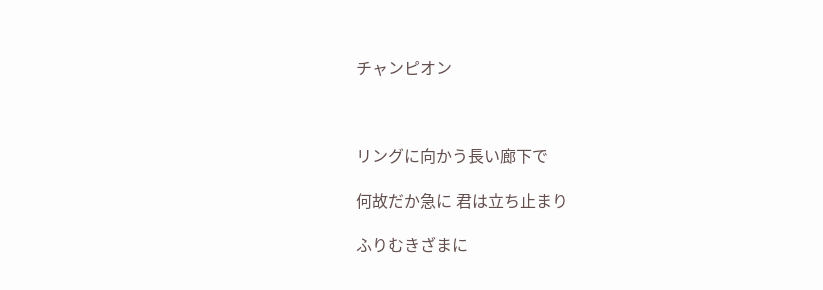チャンピオン



リングに向かう長い廊下で

何故だか急に 君は立ち止まり

ふりむきざまに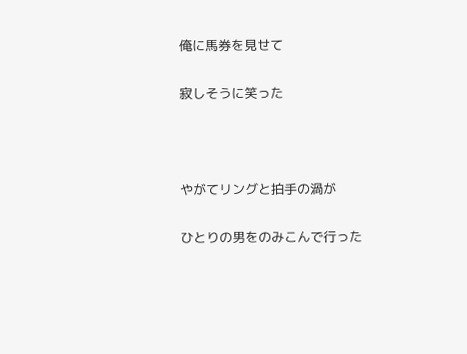俺に馬券を見せて

寂しそうに笑った



やがてリングと拍手の渦が

ひとりの男をのみこんで行った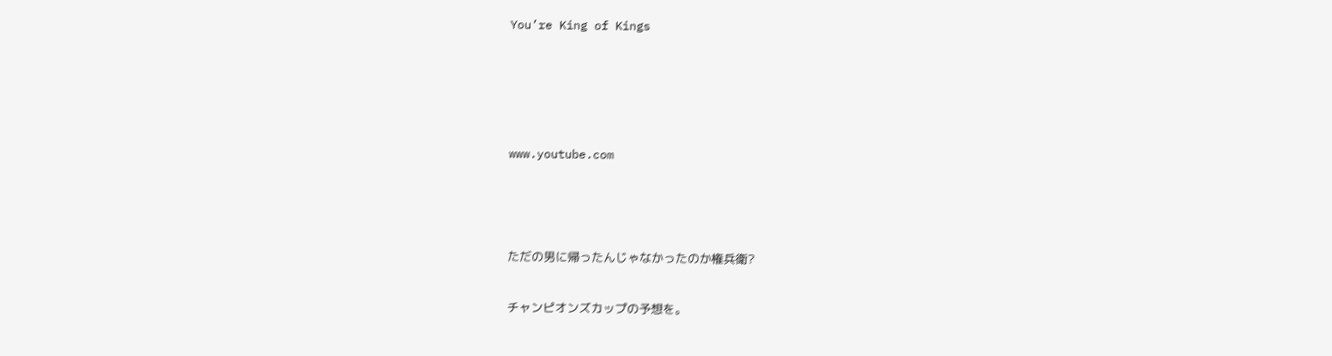You’re King of Kings




www.youtube.com



ただの男に帰ったんじゃなかったのか権兵衛?

チャンピオンズカップの予想を。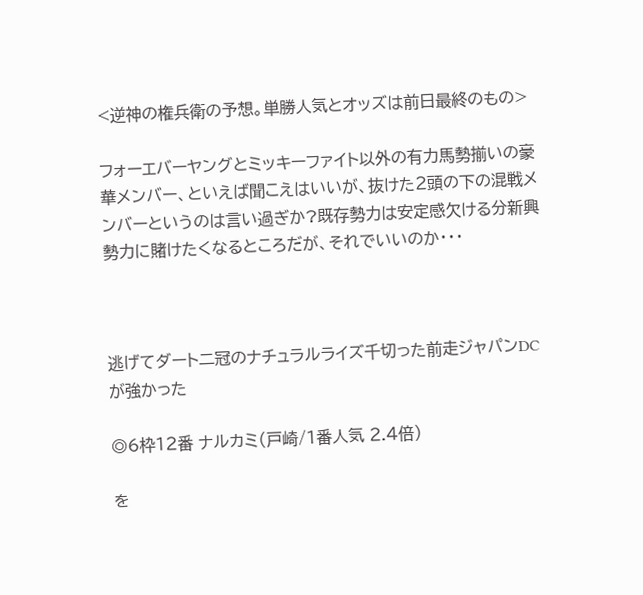<逆神の権兵衛の予想。単勝人気とオッズは前日最終のもの>

フォーエバーヤングとミッキーファイト以外の有力馬勢揃いの豪華メンバー、といえば聞こえはいいが、抜けた2頭の下の混戦メンバーというのは言い過ぎか?既存勢力は安定感欠ける分新興勢力に賭けたくなるところだが、それでいいのか・・・



逃げてダート二冠のナチュラルライズ千切った前走ジャパンDCが強かった

◎6枠12番 ナルカミ(戸崎/1番人気 2.4倍)

を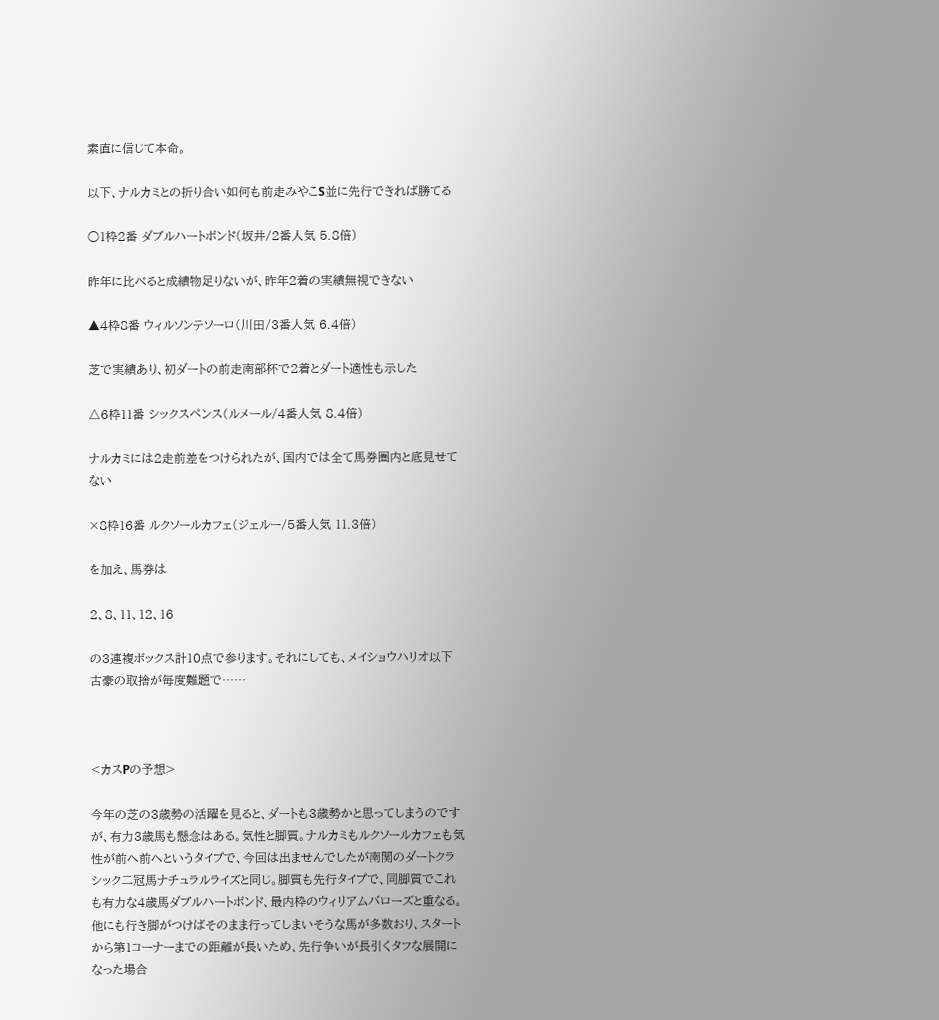素直に信じて本命。

以下、ナルカミとの折り合い如何も前走みやこS並に先行できれば勝てる

○1枠2番 ダブルハートボンド(坂井/2番人気 5.8倍)

昨年に比べると成績物足りないが、昨年2着の実績無視できない

▲4枠8番 ウィルソンテソーロ(川田/3番人気 6.4倍)

芝で実績あり、初ダートの前走南部杯で2着とダート適性も示した

△6枠11番 シックスペンス(ルメール/4番人気 8.4倍)

ナルカミには2走前差をつけられたが、国内では全て馬券圏内と底見せてない

×8枠16番 ルクソールカフェ(ジェルー/5番人気 11.3倍)

を加え、馬券は

2、8、11、12、16

の3連複ボックス計10点で参ります。それにしても、メイショウハリオ以下古豪の取捨が毎度難題で……



<カスPの予想>

今年の芝の3歳勢の活躍を見ると、ダートも3歳勢かと思ってしまうのですが、有力3歳馬も懸念はある。気性と脚質。ナルカミもルクソールカフェも気性が前へ前へというタイプで、今回は出ませんでしたが南関のダートクラシック二冠馬ナチュラルライズと同じ。脚質も先行タイプで、同脚質でこれも有力な4歳馬ダブルハートボンド、最内枠のウィリアムバローズと重なる。他にも行き脚がつけばそのまま行ってしまいそうな馬が多数おり、スタートから第1コーナーまでの距離が長いため、先行争いが長引くタフな展開になった場合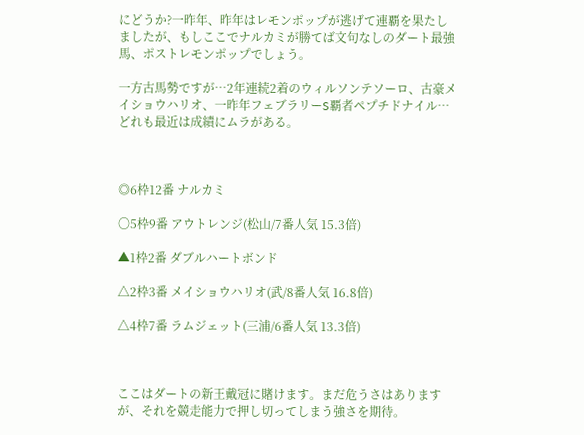にどうか?一昨年、昨年はレモンポップが逃げて連覇を果たしましたが、もしここでナルカミが勝てば文句なしのダート最強馬、ポストレモンポップでしょう。

一方古馬勢ですが…2年連続2着のウィルソンテソーロ、古豪メイショウハリオ、一昨年フェブラリーS覇者ペプチドナイル…どれも最近は成績にムラがある。



◎6枠12番 ナルカミ

〇5枠9番 アウトレンジ(松山/7番人気 15.3倍)

▲1枠2番 ダブルハートボンド

△2枠3番 メイショウハリオ(武/8番人気 16.8倍)

△4枠7番 ラムジェット(三浦/6番人気 13.3倍)



ここはダートの新王戴冠に賭けます。まだ危うさはありますが、それを競走能力で押し切ってしまう強さを期待。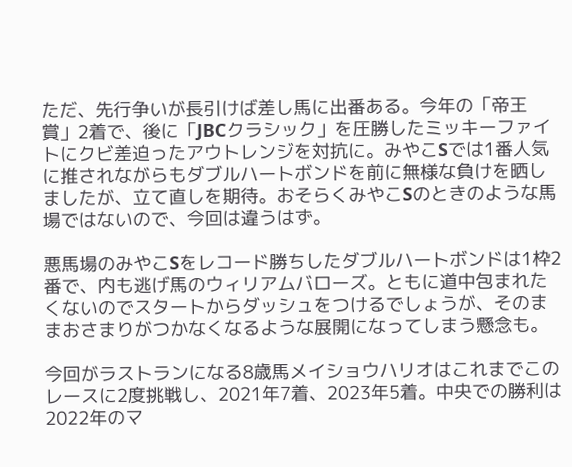ただ、先行争いが長引けば差し馬に出番ある。今年の「帝王賞」2着で、後に「JBCクラシック」を圧勝したミッキーファイトにクビ差迫ったアウトレンジを対抗に。みやこSでは1番人気に推されながらもダブルハートボンドを前に無様な負けを晒しましたが、立て直しを期待。おそらくみやこSのときのような馬場ではないので、今回は違うはず。

悪馬場のみやこSをレコード勝ちしたダブルハートボンドは1枠2番で、内も逃げ馬のウィリアムバローズ。ともに道中包まれたくないのでスタートからダッシュをつけるでしょうが、そのままおさまりがつかなくなるような展開になってしまう懸念も。

今回がラストランになる8歳馬メイショウハリオはこれまでこのレースに2度挑戦し、2021年7着、2023年5着。中央での勝利は2022年のマ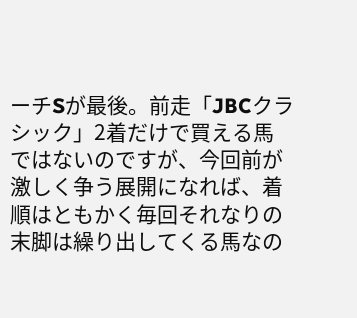ーチSが最後。前走「JBCクラシック」2着だけで買える馬ではないのですが、今回前が激しく争う展開になれば、着順はともかく毎回それなりの末脚は繰り出してくる馬なの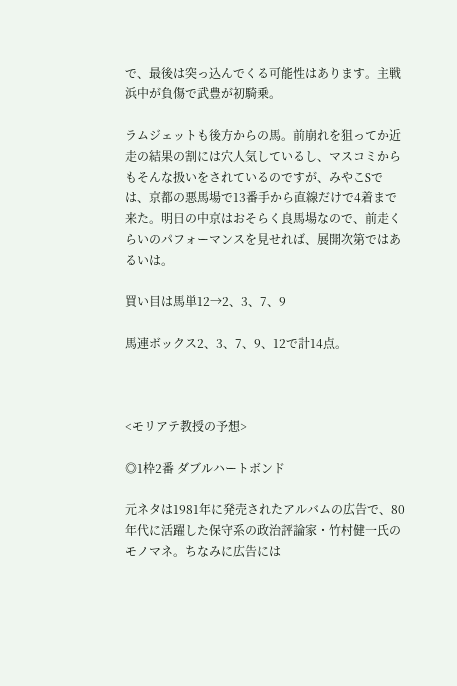で、最後は突っ込んでくる可能性はあります。主戦浜中が負傷で武豊が初騎乗。

ラムジェットも後方からの馬。前崩れを狙ってか近走の結果の割には穴人気しているし、マスコミからもそんな扱いをされているのですが、みやこSでは、京都の悪馬場で13番手から直線だけで4着まで来た。明日の中京はおそらく良馬場なので、前走くらいのパフォーマンスを見せれば、展開次第ではあるいは。

買い目は馬単12→2、3、7、9

馬連ボックス2、3、7、9、12で計14点。



<モリアテ教授の予想>

◎1枠2番 ダブルハートボンド

元ネタは1981年に発売されたアルバムの広告で、80年代に活躍した保守系の政治評論家・竹村健一氏のモノマネ。ちなみに広告には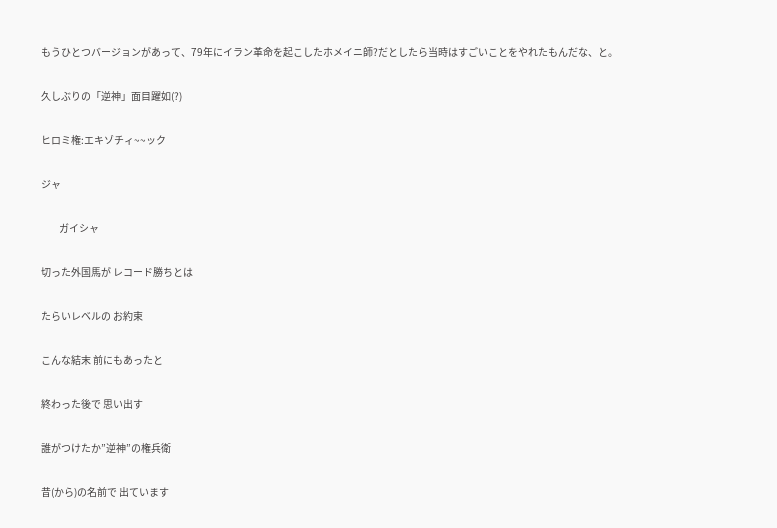もうひとつバージョンがあって、79年にイラン革命を起こしたホメイニ師?だとしたら当時はすごいことをやれたもんだな、と。

久しぶりの「逆神」面目躍如(?)

ヒロミ権:エキゾチィ~~ック

ジャ

         ガイシャ

切った外国馬が レコード勝ちとは

たらいレベルの お約束

こんな結末 前にもあったと

終わった後で 思い出す

誰がつけたか”逆神”の権兵衛

昔(から)の名前で 出ています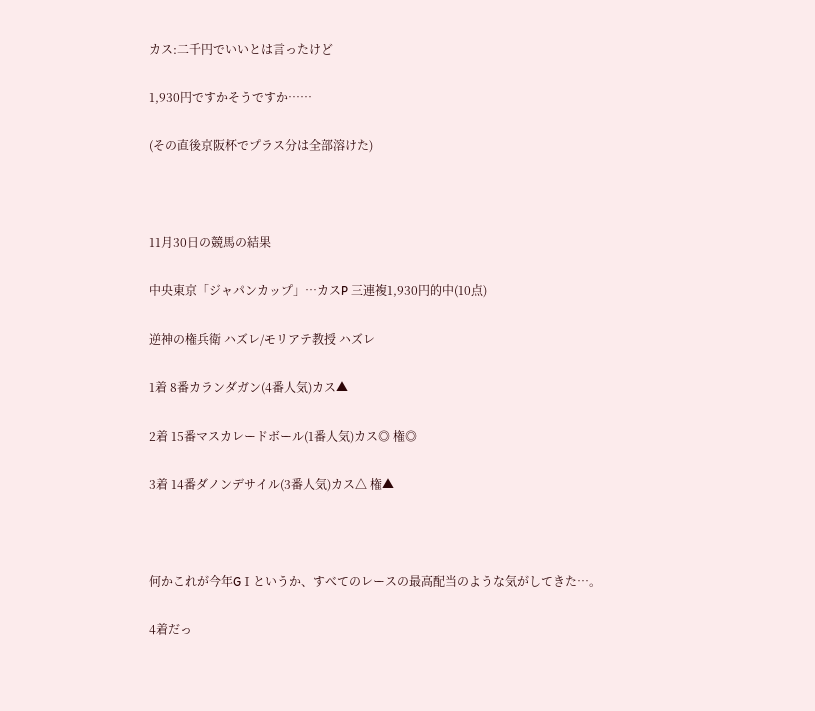カス:二千円でいいとは言ったけど

1,930円ですかそうですか……

(その直後京阪杯でプラス分は全部溶けた)



11月30日の競馬の結果

中央東京「ジャパンカップ」…カスP 三連複1,930円的中(10点)

逆神の権兵衛 ハズレ/モリアテ教授 ハズレ

1着 8番カランダガン(4番人気)カス▲

2着 15番マスカレードボール(1番人気)カス◎ 権◎

3着 14番ダノンデサイル(3番人気)カス△ 権▲



何かこれが今年GⅠというか、すべてのレースの最高配当のような気がしてきた…。

4着だっ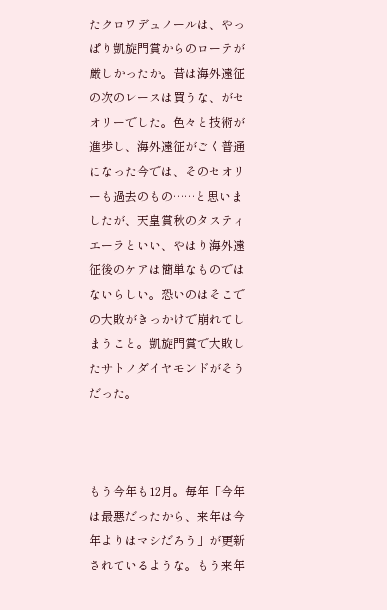たクロワデュノールは、やっぱり凱旋門賞からのローテが厳しかったか。昔は海外遠征の次のレースは買うな、がセオリーでした。色々と技術が進歩し、海外遠征がごく普通になった今では、そのセオリーも過去のもの……と思いましたが、天皇賞秋のタスティエーラといい、やはり海外遠征後のケアは簡単なものではないらしい。恐いのはそこでの大敗がきっかけで崩れてしまうこと。凱旋門賞で大敗したサトノダイヤモンドがそうだった。



もう今年も12月。毎年「今年は最悪だったから、来年は今年よりはマシだろう」が更新されているような。もう来年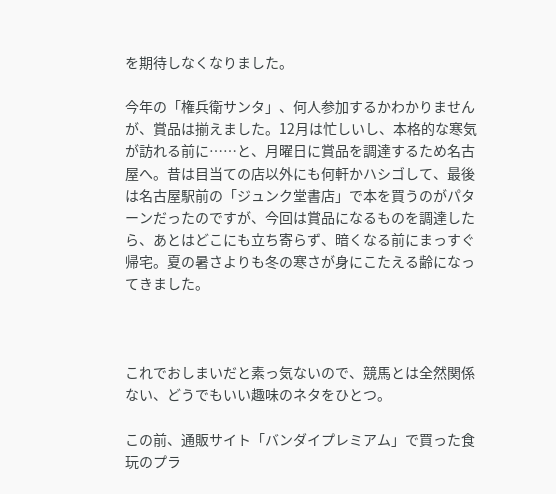を期待しなくなりました。

今年の「権兵衛サンタ」、何人参加するかわかりませんが、賞品は揃えました。12月は忙しいし、本格的な寒気が訪れる前に……と、月曜日に賞品を調達するため名古屋へ。昔は目当ての店以外にも何軒かハシゴして、最後は名古屋駅前の「ジュンク堂書店」で本を買うのがパターンだったのですが、今回は賞品になるものを調達したら、あとはどこにも立ち寄らず、暗くなる前にまっすぐ帰宅。夏の暑さよりも冬の寒さが身にこたえる齢になってきました。



これでおしまいだと素っ気ないので、競馬とは全然関係ない、どうでもいい趣味のネタをひとつ。

この前、通販サイト「バンダイプレミアム」で買った食玩のプラ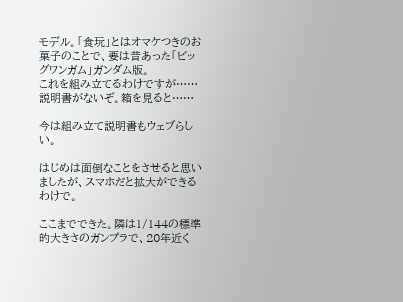モデル。「食玩」とはオマケつきのお菓子のことで、要は昔あった「ビッグワンガム」ガンダム版。
これを組み立てるわけですが……説明書がないぞ。箱を見ると……

今は組み立て説明書もウェブらしい。

はじめは面倒なことをさせると思いましたが、スマホだと拡大ができるわけで。

ここまでできた。隣は1/144の標準的大きさのガンプラで、20年近く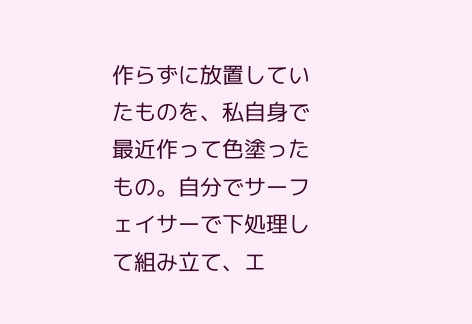作らずに放置していたものを、私自身で最近作って色塗ったもの。自分でサーフェイサーで下処理して組み立て、エ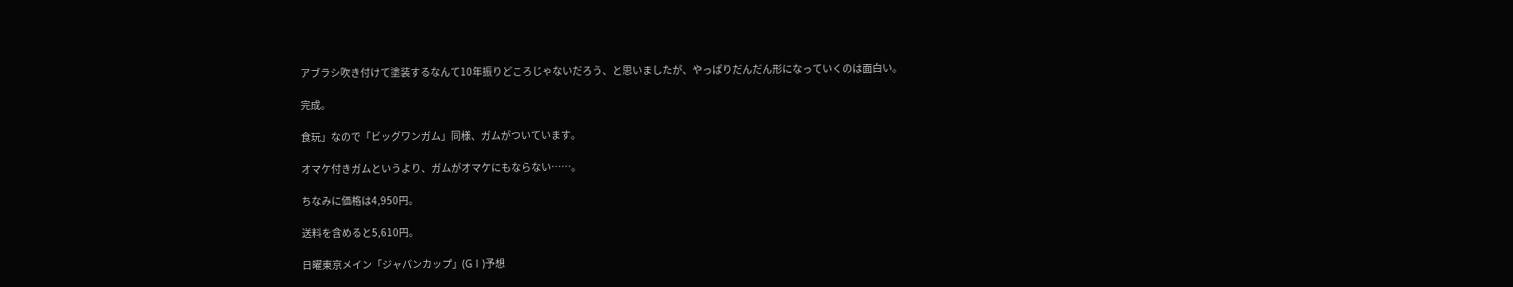アブラシ吹き付けて塗装するなんて10年振りどころじゃないだろう、と思いましたが、やっぱりだんだん形になっていくのは面白い。

完成。

食玩」なので「ビッグワンガム」同様、ガムがついています。

オマケ付きガムというより、ガムがオマケにもならない……。

ちなみに価格は4,950円。

送料を含めると5,610円。

日曜東京メイン「ジャパンカップ」(GⅠ)予想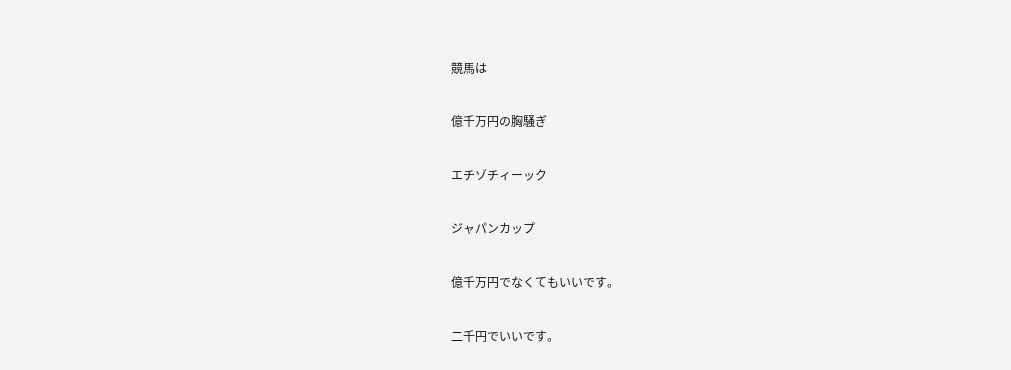競馬は

億千万円の胸騒ぎ

エチゾチィーック

ジャパンカップ

億千万円でなくてもいいです。

二千円でいいです。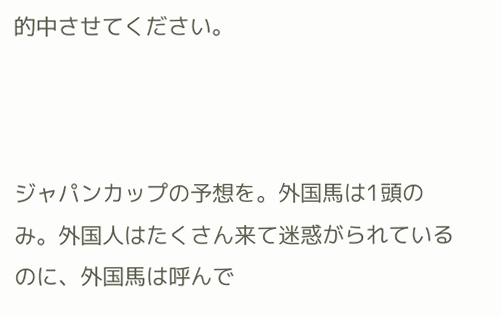的中させてください。



ジャパンカップの予想を。外国馬は1頭のみ。外国人はたくさん来て迷惑がられているのに、外国馬は呼んで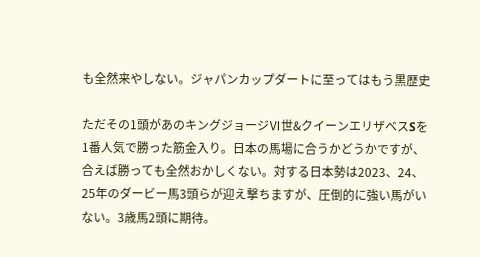も全然来やしない。ジャパンカップダートに至ってはもう黒歴史

ただその1頭があのキングジョージⅥ世&クイーンエリザベスSを1番人気で勝った筋金入り。日本の馬場に合うかどうかですが、合えば勝っても全然おかしくない。対する日本勢は2023、24、25年のダービー馬3頭らが迎え撃ちますが、圧倒的に強い馬がいない。3歳馬2頭に期待。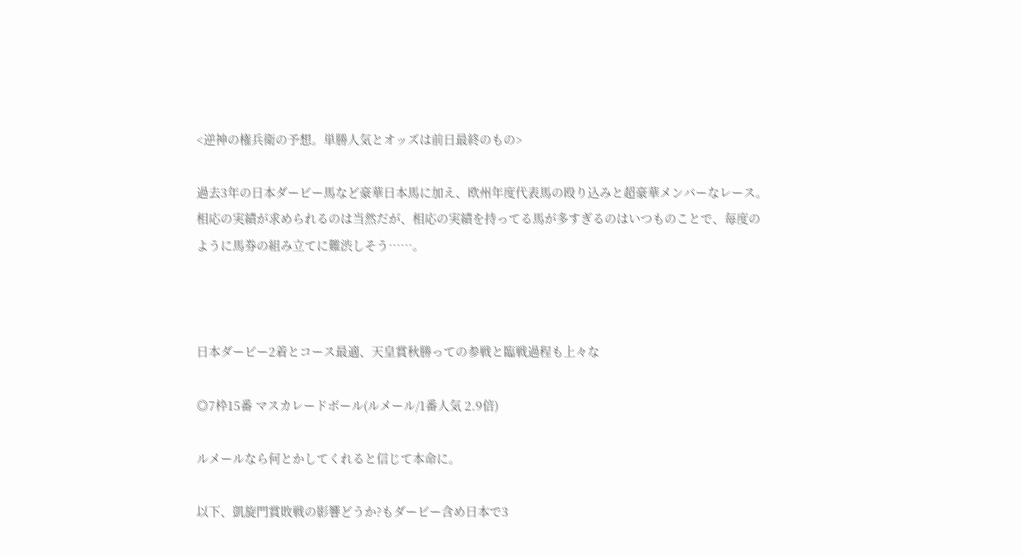<逆神の権兵衛の予想。単勝人気とオッズは前日最終のもの>

過去3年の日本ダービー馬など豪華日本馬に加え、欧州年度代表馬の殴り込みと超豪華メンバーなレース。相応の実績が求められるのは当然だが、相応の実績を持ってる馬が多すぎるのはいつものことで、毎度のように馬券の組み立てに難渋しそう……。



日本ダービー2着とコース最適、天皇賞秋勝っての参戦と臨戦過程も上々な

◎7枠15番 マスカレードボール(ルメール/1番人気 2.9倍)

ルメールなら何とかしてくれると信じて本命に。

以下、凱旋門賞敗戦の影響どうか?もダービー含め日本で3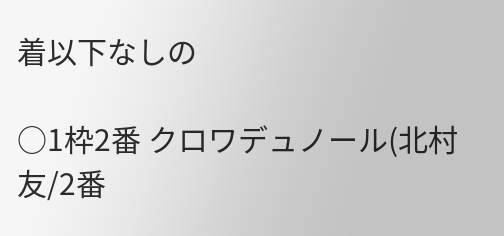着以下なしの

○1枠2番 クロワデュノール(北村友/2番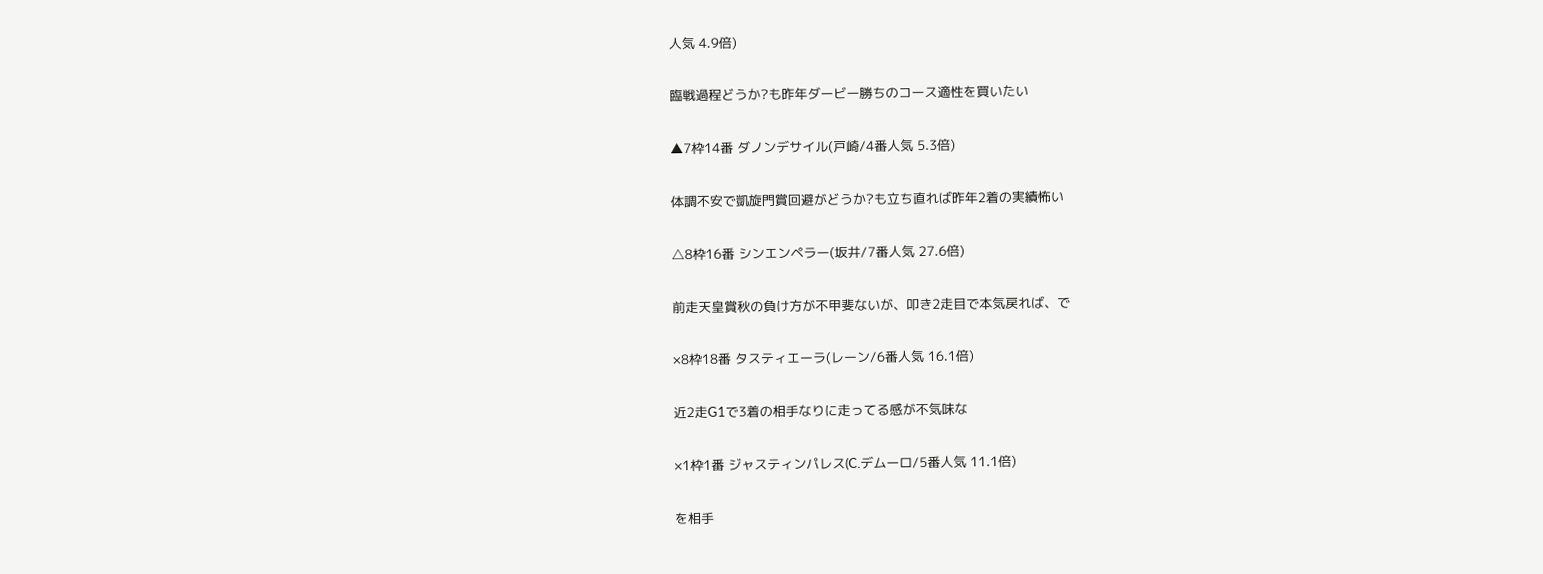人気 4.9倍)

臨戦過程どうか?も昨年ダービー勝ちのコース適性を買いたい

▲7枠14番 ダノンデサイル(戸崎/4番人気 5.3倍)

体調不安で凱旋門賞回避がどうか?も立ち直れば昨年2着の実績怖い

△8枠16番 シンエンペラー(坂井/7番人気 27.6倍)

前走天皇賞秋の負け方が不甲斐ないが、叩き2走目で本気戻れば、で

×8枠18番 タスティエーラ(レーン/6番人気 16.1倍)

近2走G1で3着の相手なりに走ってる感が不気味な

×1枠1番 ジャスティンパレス(C.デムーロ/5番人気 11.1倍)

を相手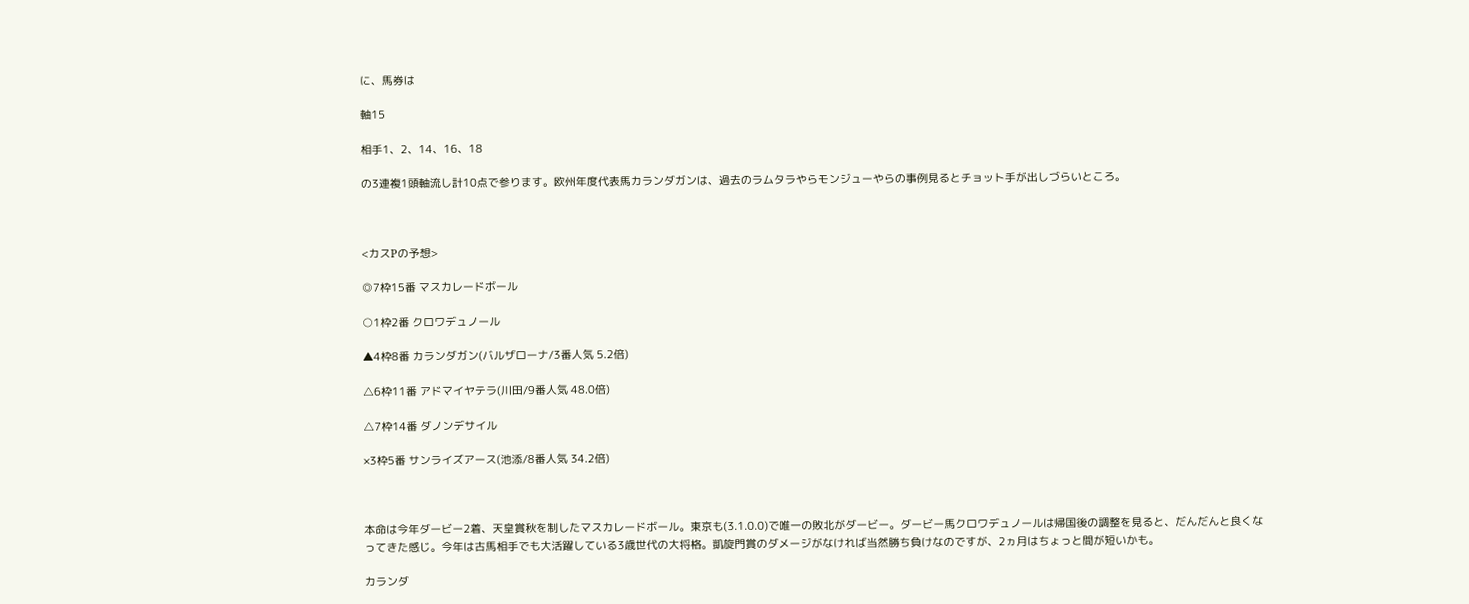に、馬券は

軸15

相手1、2、14、16、18

の3連複1頭軸流し計10点で参ります。欧州年度代表馬カランダガンは、過去のラムタラやらモンジューやらの事例見るとチョット手が出しづらいところ。



<カスPの予想>

◎7枠15番 マスカレードボール

○1枠2番 クロワデュノール

▲4枠8番 カランダガン(バルザローナ/3番人気 5.2倍)

△6枠11番 アドマイヤテラ(川田/9番人気 48.0倍)

△7枠14番 ダノンデサイル

×3枠5番 サンライズアース(池添/8番人気 34.2倍)



本命は今年ダービー2着、天皇賞秋を制したマスカレードボール。東京も(3.1.0.0)で唯一の敗北がダービー。ダービー馬クロワデュノールは帰国後の調整を見ると、だんだんと良くなってきた感じ。今年は古馬相手でも大活躍している3歳世代の大将格。凱旋門賞のダメージがなければ当然勝ち負けなのですが、2ヵ月はちょっと間が短いかも。

カランダ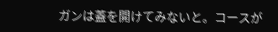ガンは蓋を開けてみないと。コースが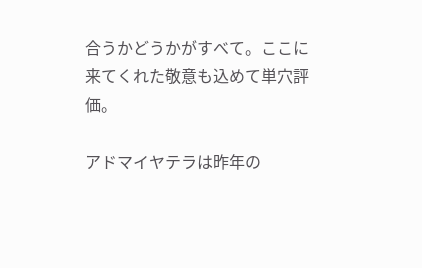合うかどうかがすべて。ここに来てくれた敬意も込めて単穴評価。

アドマイヤテラは昨年の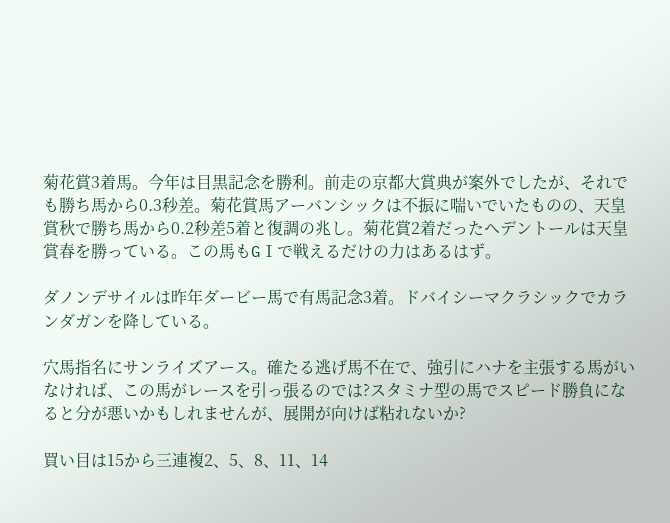菊花賞3着馬。今年は目黒記念を勝利。前走の京都大賞典が案外でしたが、それでも勝ち馬から0.3秒差。菊花賞馬アーバンシックは不振に喘いでいたものの、天皇賞秋で勝ち馬から0.2秒差5着と復調の兆し。菊花賞2着だったヘデントールは天皇賞春を勝っている。この馬もGⅠで戦えるだけの力はあるはず。

ダノンデサイルは昨年ダービー馬で有馬記念3着。ドバイシーマクラシックでカランダガンを降している。

穴馬指名にサンライズアース。確たる逃げ馬不在で、強引にハナを主張する馬がいなければ、この馬がレースを引っ張るのでは?スタミナ型の馬でスピード勝負になると分が悪いかもしれませんが、展開が向けば粘れないか?

買い目は15から三連複2、5、8、11、14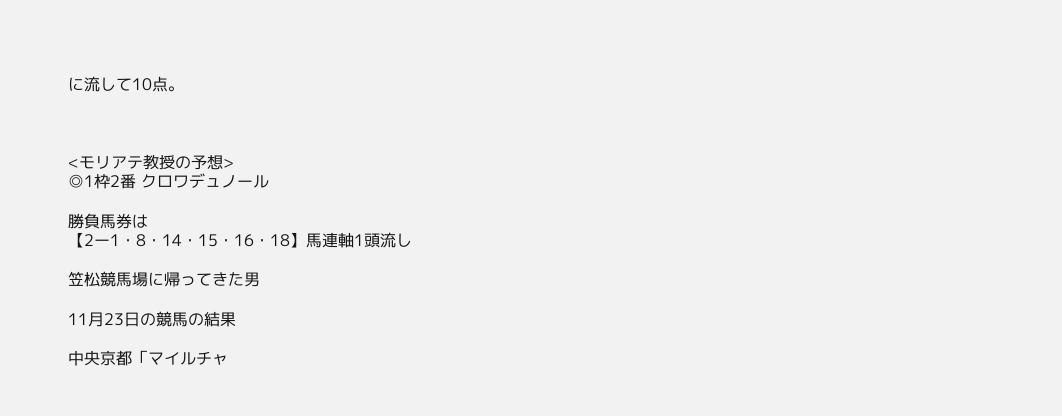に流して10点。



<モリアテ教授の予想>
◎1枠2番 クロワデュノール

勝負馬券は
【2ー1・8・14・15・16・18】馬連軸1頭流し

笠松競馬場に帰ってきた男

11月23日の競馬の結果

中央京都「マイルチャ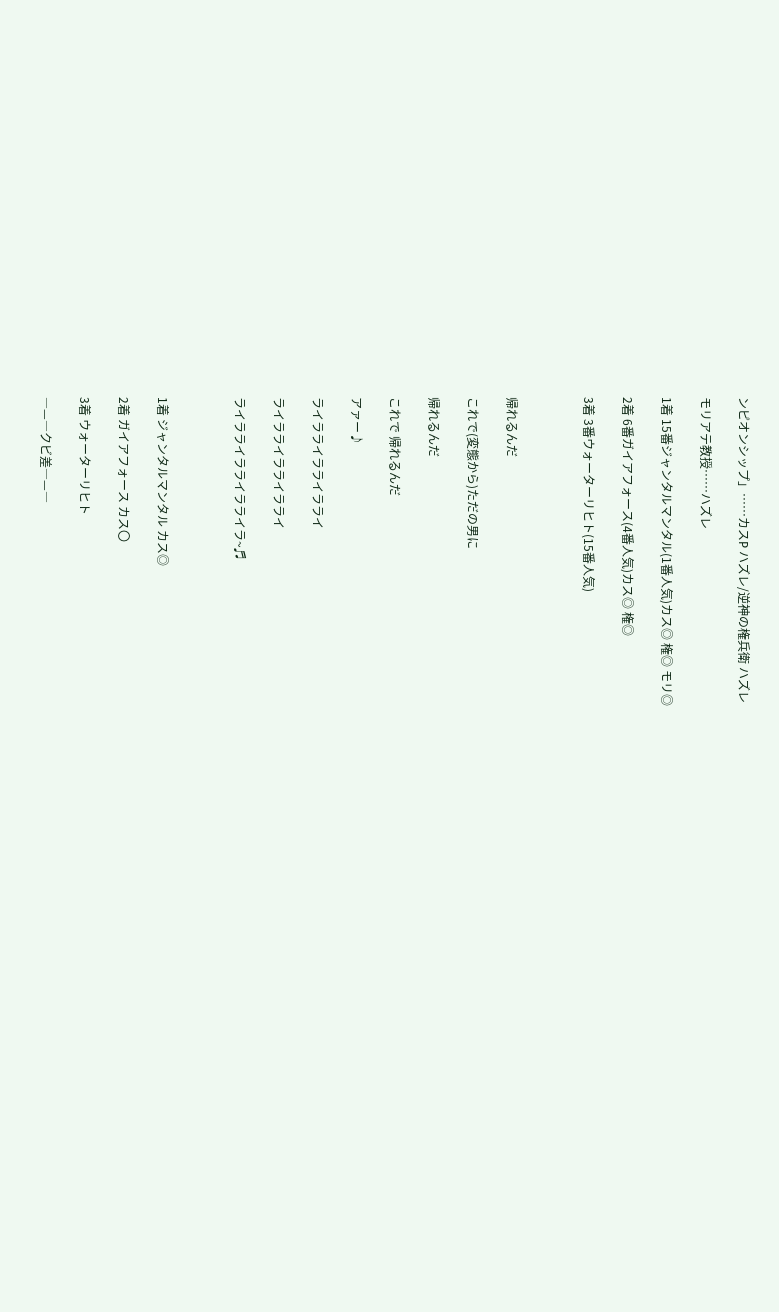ンピオンシップ」……カスP ハズレ/逆神の権兵衛 ハズレ

モリアテ教授……ハズレ

1着 15番ジャンタルマンタル(1番人気)カス◎ 権◎ モリ◎

2着 6番ガイアフォース(4番人気)カス◎ 権◎

3着 3番ウォーターリヒト(15番人気)



帰れるんだ

これで(変態から)ただの男に

帰れるんだ

これで 帰れるんだ

アァー♪

ライラライラライラライ

ライラライラライラライ

ライラライラライラライラ~♬



1着 ジャンタルマンタル カス◎

2着 ガイアフォース カス〇

3着 ウォーターリヒト

―—―クビ差―—―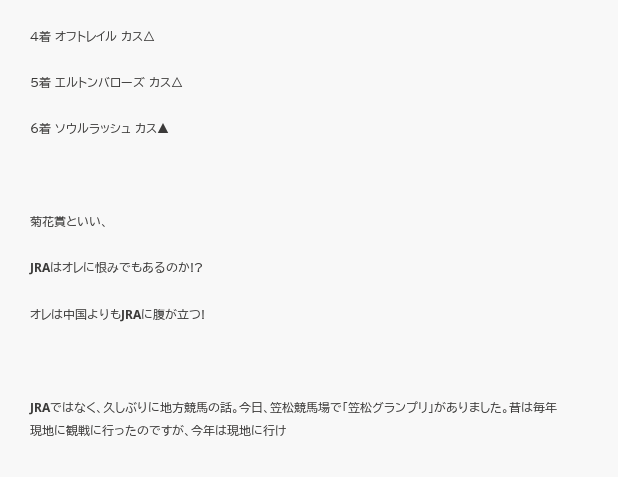4着 オフトレイル カス△

5着 エルトンバローズ カス△

6着 ソウルラッシュ カス▲



菊花賞といい、

JRAはオレに恨みでもあるのか!?

オレは中国よりもJRAに腹が立つ!



JRAではなく、久しぶりに地方競馬の話。今日、笠松競馬場で「笠松グランプリ」がありました。昔は毎年現地に観戦に行ったのですが、今年は現地に行け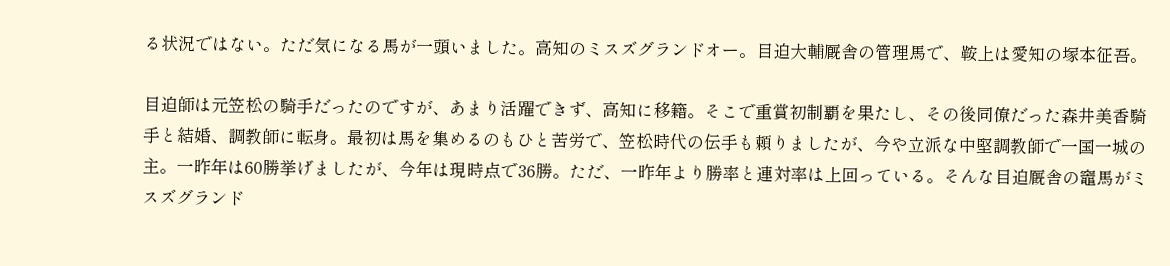る状況ではない。ただ気になる馬が一頭いました。高知のミスズグランドオー。目迫大輔厩舎の管理馬で、鞍上は愛知の塚本征吾。

目迫師は元笠松の騎手だったのですが、あまり活躍できず、高知に移籍。そこで重賞初制覇を果たし、その後同僚だった森井美香騎手と結婚、調教師に転身。最初は馬を集めるのもひと苦労で、笠松時代の伝手も頼りましたが、今や立派な中堅調教師で一国一城の主。一昨年は60勝挙げましたが、今年は現時点で36勝。ただ、一昨年より勝率と連対率は上回っている。そんな目迫厩舎の竈馬がミスズグランド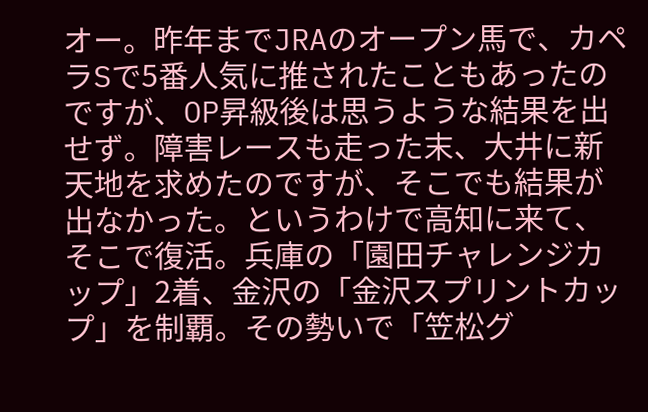オー。昨年までJRAのオープン馬で、カペラSで5番人気に推されたこともあったのですが、OP昇級後は思うような結果を出せず。障害レースも走った末、大井に新天地を求めたのですが、そこでも結果が出なかった。というわけで高知に来て、そこで復活。兵庫の「園田チャレンジカップ」2着、金沢の「金沢スプリントカップ」を制覇。その勢いで「笠松グ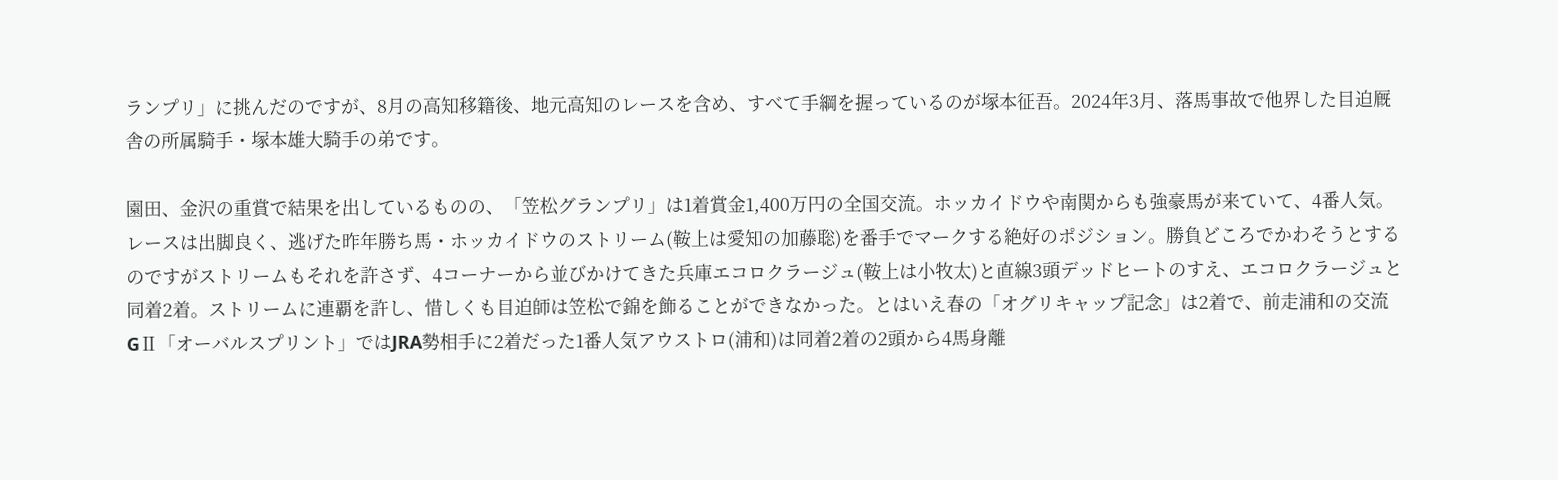ランプリ」に挑んだのですが、8月の高知移籍後、地元高知のレースを含め、すべて手綱を握っているのが塚本征吾。2024年3月、落馬事故で他界した目迫厩舎の所属騎手・塚本雄大騎手の弟です。

園田、金沢の重賞で結果を出しているものの、「笠松グランプリ」は1着賞金1,400万円の全国交流。ホッカイドウや南関からも強豪馬が来ていて、4番人気。レースは出脚良く、逃げた昨年勝ち馬・ホッカイドウのストリーム(鞍上は愛知の加藤聡)を番手でマークする絶好のポジション。勝負どころでかわそうとするのですがストリームもそれを許さず、4コーナーから並びかけてきた兵庫エコロクラージュ(鞍上は小牧太)と直線3頭デッドヒートのすえ、エコロクラージュと同着2着。ストリームに連覇を許し、惜しくも目迫師は笠松で錦を飾ることができなかった。とはいえ春の「オグリキャップ記念」は2着で、前走浦和の交流GⅡ「オーバルスプリント」ではJRA勢相手に2着だった1番人気アウストロ(浦和)は同着2着の2頭から4馬身離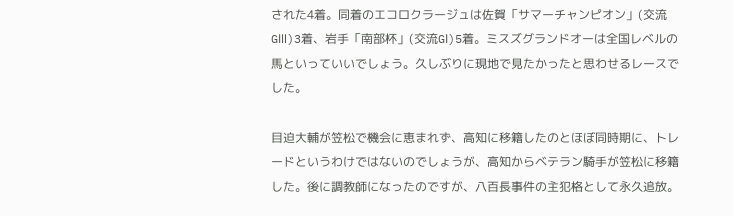された4着。同着のエコロクラージュは佐賀「サマーチャンピオン」(交流GⅢ)3着、岩手「南部杯」(交流GⅠ)5着。ミスズグランドオーは全国レベルの馬といっていいでしょう。久しぶりに現地で見たかったと思わせるレースでした。

目迫大輔が笠松で機会に恵まれず、高知に移籍したのとほぼ同時期に、トレードというわけではないのでしょうが、高知からベテラン騎手が笠松に移籍した。後に調教師になったのですが、八百長事件の主犯格として永久追放。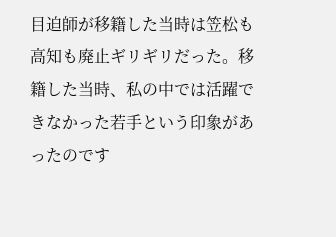目迫師が移籍した当時は笠松も高知も廃止ギリギリだった。移籍した当時、私の中では活躍できなかった若手という印象があったのです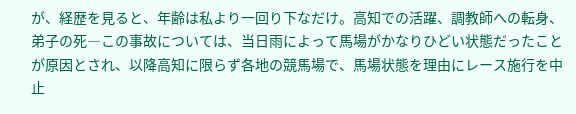が、経歴を見ると、年齢は私より一回り下なだけ。高知での活躍、調教師への転身、弟子の死―この事故については、当日雨によって馬場がかなりひどい状態だったことが原因とされ、以降高知に限らず各地の競馬場で、馬場状態を理由にレース施行を中止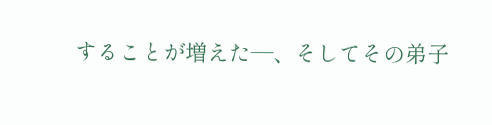することが増えた―、そしてその弟子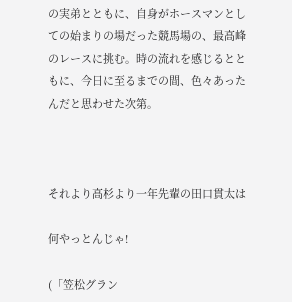の実弟とともに、自身がホースマンとしての始まりの場だった競馬場の、最高峰のレースに挑む。時の流れを感じるとともに、今日に至るまでの間、色々あったんだと思わせた次第。



それより高杉より一年先輩の田口貫太は

何やっとんじゃ!

(「笠松グラン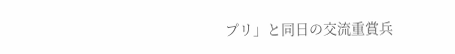プリ」と同日の交流重賞兵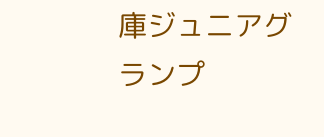庫ジュニアグランプ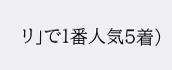リ」で1番人気5着)